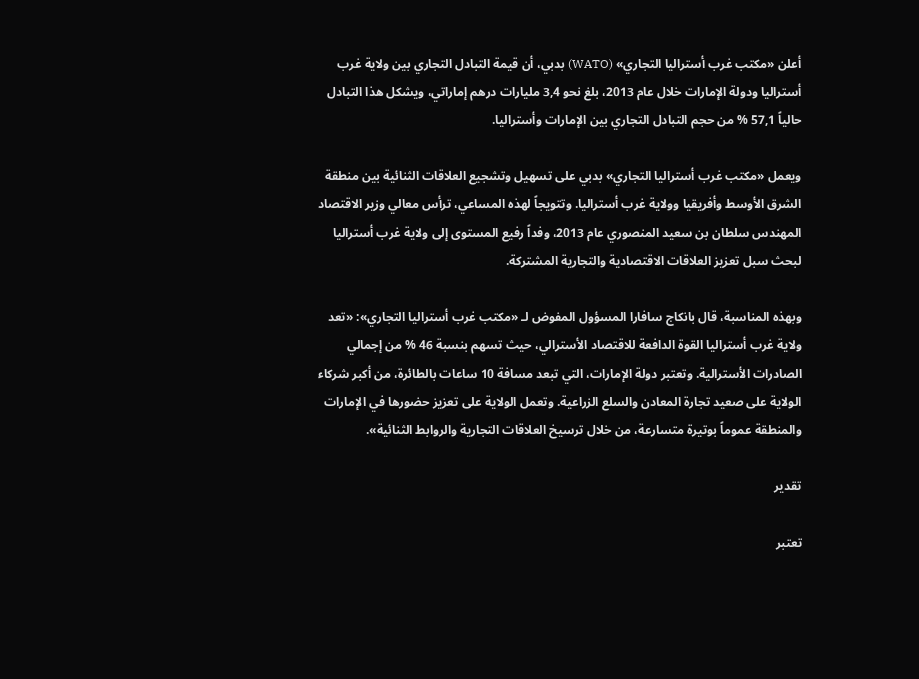أعلن «مكتب غرب أستراليا التجاري» (WATO) بدبي، أن قيمة التبادل التجاري بين ولاية غرب أستراليا ودولة الإمارات خلال عام 2013، بلغ نحو 3,4 مليارات درهم إماراتي، ويشكل هذا التبادل حالياً 57,1 % من حجم التبادل التجاري بين الإمارات وأستراليا.

ويعمل «مكتب غرب أستراليا التجاري» بدبي على تسهيل وتشجيع العلاقات الثنائية بين منطقة الشرق الأوسط وأفريقيا وولاية غرب أستراليا. وتتويجاً لهذه المساعي، ترأس معالي وزير الاقتصاد المهندس سلطان بن سعيد المنصوري عام 2013، وفداً رفيع المستوى إلى ولاية غرب أستراليا لبحث سبل تعزيز العلاقات الاقتصادية والتجارية المشتركة.

وبهذه المناسبة، قال بانكاج سافارا المسؤول المفوض لـ «مكتب غرب أستراليا التجاري»: «تعد ولاية غرب أستراليا القوة الدافعة للاقتصاد الأسترالي، حيث تسهم بنسبة 46 % من إجمالي الصادرات الأسترالية. وتعتبر دولة الإمارات، التي تبعد مسافة 10 ساعات بالطائرة، من أكبر شركاء الولاية على صعيد تجارة المعادن والسلع الزراعية. وتعمل الولاية على تعزيز حضورها في الإمارات والمنطقة عموماً بوتيرة متسارعة، من خلال ترسيخ العلاقات التجارية والروابط الثنائية».

تقدير

تعتبر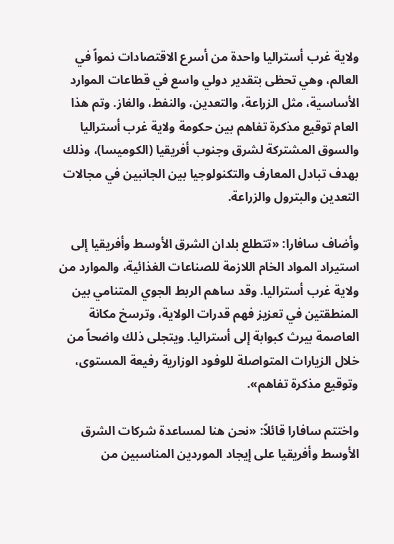ولاية غرب أستراليا واحدة من أسرع الاقتصادات نمواً في العالم، وهي تحظى بتقدير دولي واسع في قطاعات الموارد الأساسية، مثل الزراعة، والتعدين، والنفط، والغاز. وتم هذا العام توقيع مذكرة تفاهم بين حكومة ولاية غرب أستراليا والسوق المشتركة لشرق وجنوب أفريقيا (الكوميسا)، وذلك بهدف تبادل المعارف والتكنولوجيا بين الجانبين في مجالات التعدين والبترول والزراعة.

وأضاف سافارا: «تتطلع بلدان الشرق الأوسط وأفريقيا إلى استيراد المواد الخام اللازمة للصناعات الغذائية، والموارد من ولاية غرب أستراليا. وقد ساهم الربط الجوي المتنامي بين المنطقتين في تعزيز فهم قدرات الولاية، وترسخ مكانة العاصمة بيرث كبوابة إلى أستراليا. ويتجلى ذلك واضحاً من خلال الزيارات المتواصلة للوفود الوزارية رفيعة المستوى، وتوقيع مذكرة تفاهم».

واختتم سافارا قائلاً: «نحن هنا لمساعدة شركات الشرق الأوسط وأفريقيا على إيجاد الموردين المناسبين من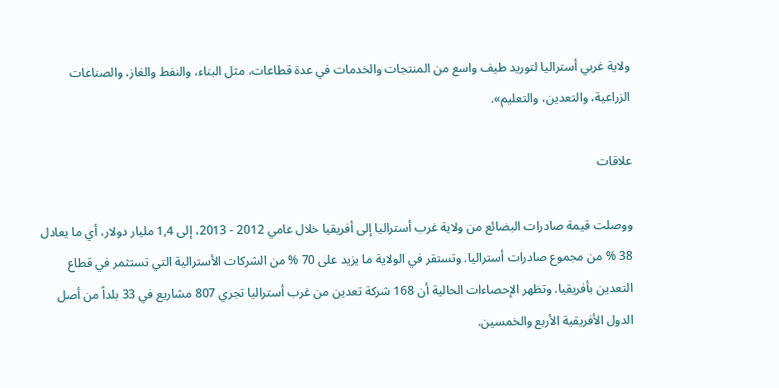ولاية غربي أستراليا لتوريد طيف واسع من المنتجات والخدمات في عدة قطاعات، مثل البناء، والنفط والغاز، والصناعات الزراعية، والتعدين، والتعليم».

علاقات

ووصلت قيمة صادرات البضائع من ولاية غرب أستراليا إلى أفريقيا خلال عامي 2012 - 2013، إلى 1,4 مليار دولار، أي ما يعادل 38 % من مجموع صادرات أستراليا. وتستقر في الولاية ما يزيد على 70 % من الشركات الأسترالية التي تستثمر في قطاع التعدين بأفريقيا. وتظهر الإحصاءات الحالية أن 168 شركة تعدين من غرب أستراليا تجري 807 مشاريع في 33 بلداً من أصل الدول الأفريقية الأربع والخمسين.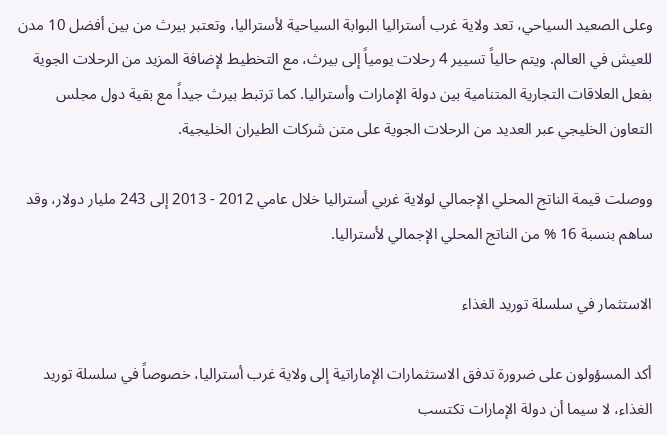وعلى الصعيد السياحي، تعد ولاية غرب أستراليا البوابة السياحية لأستراليا، وتعتبر بيرث من بين أفضل 10 مدن للعيش في العالم. ويتم حالياً تسيير 4 رحلات يومياً إلى بيرث، مع التخطيط لإضافة المزيد من الرحلات الجوية بفعل العلاقات التجارية المتنامية بين دولة الإمارات وأستراليا. كما ترتبط بيرث جيداً مع بقية دول مجلس التعاون الخليجي عبر العديد من الرحلات الجوية على متن شركات الطيران الخليجية.

ووصلت قيمة الناتج المحلي الإجمالي لولاية غربي أستراليا خلال عامي 2012 - 2013 إلى 243 مليار دولار، وقد ساهم بنسبة 16 % من الناتج المحلي الإجمالي لأستراليا.

الاستثمار في سلسلة توريد الغذاء

أكد المسؤولون على ضرورة تدفق الاستثمارات الإماراتية إلى ولاية غرب أستراليا، خصوصاً في سلسلة توريد الغذاء، لا سيما أن دولة الإمارات تكتسب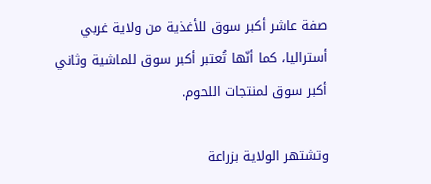صفة عاشر أكبر سوق للأغذية من ولاية غربي أستراليا، كما أنّها تُعتبر أكبر سوق للماشية وثاني أكبر سوق لمنتجات اللحوم.

وتشتهر الولاية بزراعة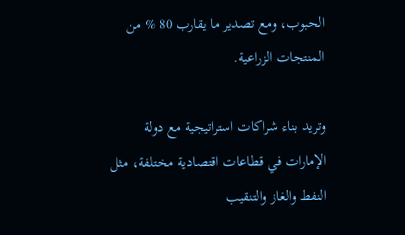الحبوب، ومع تصدير ما يقارب 80 % من المنتجات الزراعية.

وتريد بناء شراكات استراتيجية مع دولة الإمارات في قطاعات اقتصادية مختلفة، مثل النفط والغاز والتنقيب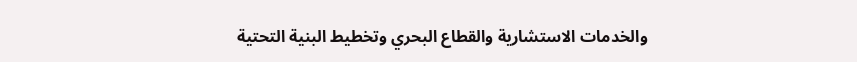والخدمات الاستشارية والقطاع البحري وتخطيط البنية التحتية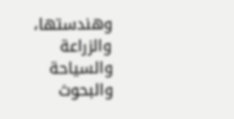وهندستها، والزراعة والسياحة والبحوث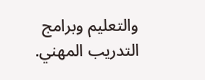والتعليم وبرامج التدريب المهني.